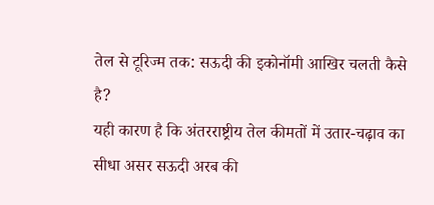तेल से टूरिज्म तक: सऊदी की इकोनॉमी आखिर चलती कैसे है?
यही कारण है कि अंतरराष्ट्रीय तेल कीमतों में उतार-चढ़ाव का सीधा असर सऊदी अरब की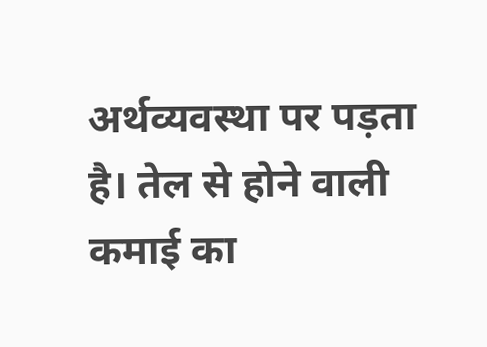अर्थव्यवस्था पर पड़ता है। तेल से होने वाली कमाई का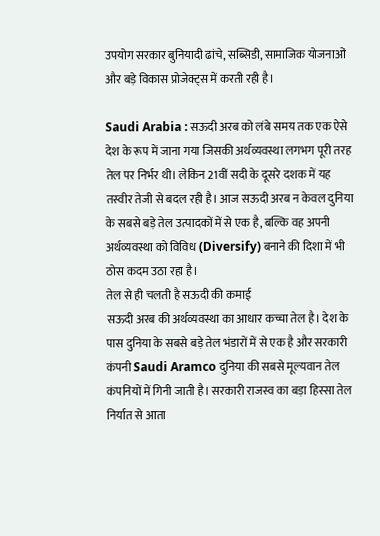उपयोग सरकार बुनियादी ढांचे, सब्सिडी, सामाजिक योजनाओं और बड़े विकास प्रोजेक्ट्स में करती रही है।

Saudi Arabia : सऊदी अरब को लंबे समय तक एक ऐसे देश के रूप में जाना गया जिसकी अर्थव्यवस्था लगभग पूरी तरह तेल पर निर्भर थी। लेकिन 21वीं सदी के दूसरे दशक में यह तस्वीर तेजी से बदल रही है। आज सऊदी अरब न केवल दुनिया के सबसे बड़े तेल उत्पादकों में से एक है, बल्कि वह अपनी अर्थव्यवस्था को विविध (Diversify) बनाने की दिशा में भी ठोस कदम उठा रहा है।
तेल से ही चलती है सऊदी की कमाई
सऊदी अरब की अर्थव्यवस्था का आधार कच्चा तेल है। देश के पास दुनिया के सबसे बड़े तेल भंडारों में से एक है और सरकारी कंपनी Saudi Aramco दुनिया की सबसे मूल्यवान तेल कंपनियों में गिनी जाती है। सरकारी राजस्व का बड़ा हिस्सा तेल निर्यात से आता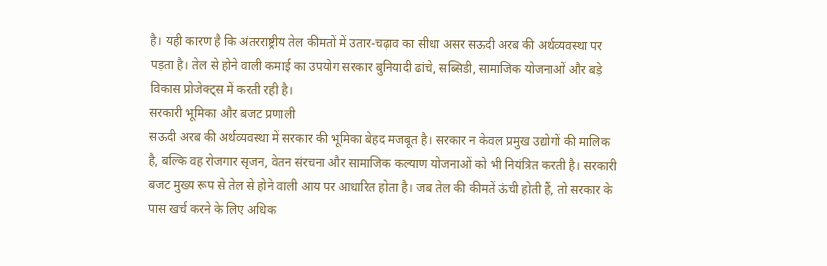है। यही कारण है कि अंतरराष्ट्रीय तेल कीमतों में उतार-चढ़ाव का सीधा असर सऊदी अरब की अर्थव्यवस्था पर पड़ता है। तेल से होने वाली कमाई का उपयोग सरकार बुनियादी ढांचे, सब्सिडी, सामाजिक योजनाओं और बड़े विकास प्रोजेक्ट्स में करती रही है।
सरकारी भूमिका और बजट प्रणाली
सऊदी अरब की अर्थव्यवस्था में सरकार की भूमिका बेहद मजबूत है। सरकार न केवल प्रमुख उद्योगों की मालिक है, बल्कि वह रोजगार सृजन, वेतन संरचना और सामाजिक कल्याण योजनाओं को भी नियंत्रित करती है। सरकारी बजट मुख्य रूप से तेल से होने वाली आय पर आधारित होता है। जब तेल की कीमतें ऊंची होती हैं, तो सरकार के पास खर्च करने के लिए अधिक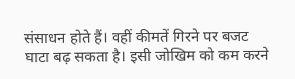संसाधन होते हैं। वहीं कीमतें गिरने पर बजट घाटा बढ़ सकता है। इसी जोखिम को कम करने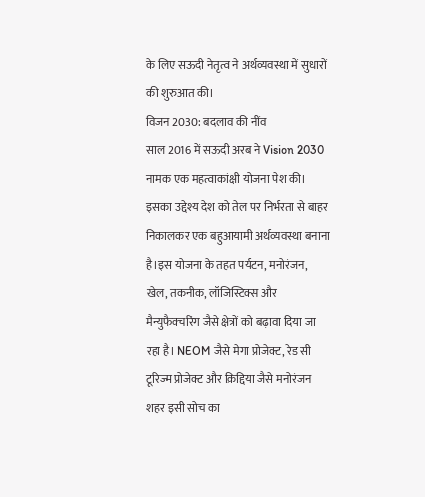के लिए सऊदी नेतृत्व ने अर्थव्यवस्था में सुधारों की शुरुआत की।
विजन 2030: बदलाव की नींव
साल 2016 में सऊदी अरब ने Vision 2030 नामक एक महत्वाकांक्षी योजना पेश की। इसका उद्देश्य देश को तेल पर निर्भरता से बाहर निकालकर एक बहुआयामी अर्थव्यवस्था बनाना है।इस योजना के तहत पर्यटन, मनोरंजन, खेल, तकनीक, लॉजिस्टिक्स और मैन्युफैक्चरिंग जैसे क्षेत्रों को बढ़ावा दिया जा रहा है। NEOM जैसे मेगा प्रोजेक्ट, रेड सी टूरिज्म प्रोजेक्ट और क़िद्दिया जैसे मनोरंजन शहर इसी सोच का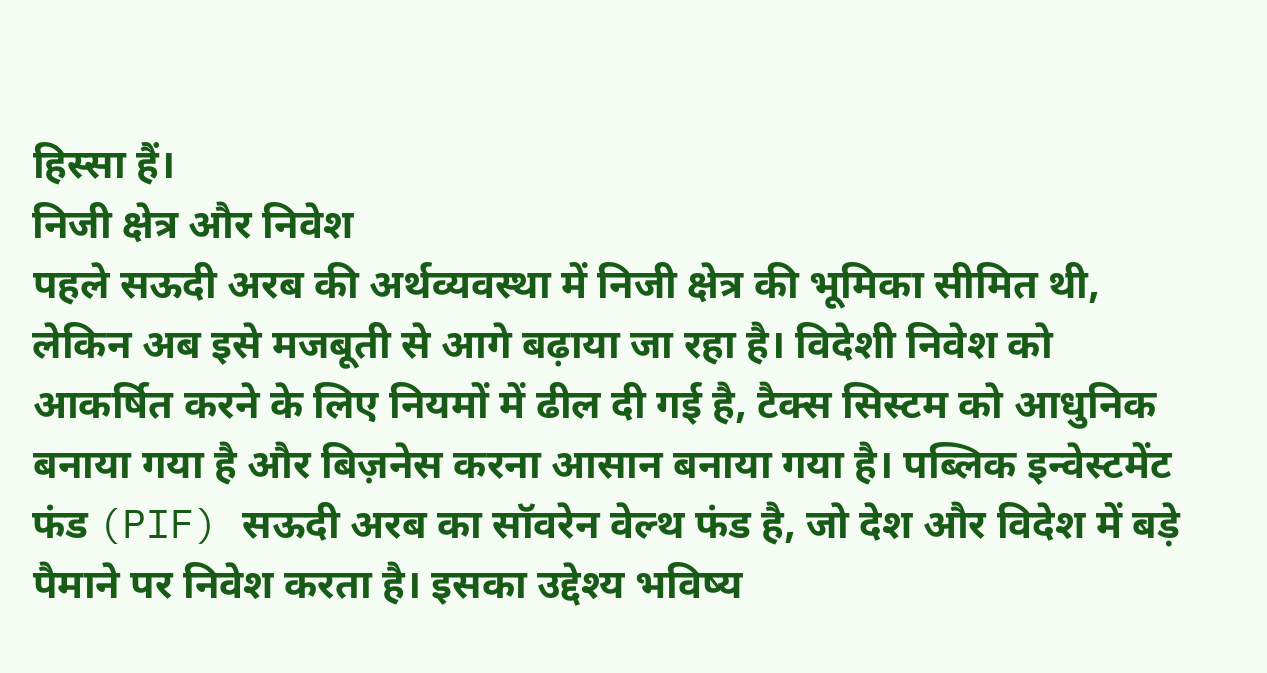हिस्सा हैं।
निजी क्षेत्र और निवेश
पहले सऊदी अरब की अर्थव्यवस्था में निजी क्षेत्र की भूमिका सीमित थी, लेकिन अब इसे मजबूती से आगे बढ़ाया जा रहा है। विदेशी निवेश को आकर्षित करने के लिए नियमों में ढील दी गई है, टैक्स सिस्टम को आधुनिक बनाया गया है और बिज़नेस करना आसान बनाया गया है। पब्लिक इन्वेस्टमेंट फंड (PIF) सऊदी अरब का सॉवरेन वेल्थ फंड है, जो देश और विदेश में बड़े पैमाने पर निवेश करता है। इसका उद्देश्य भविष्य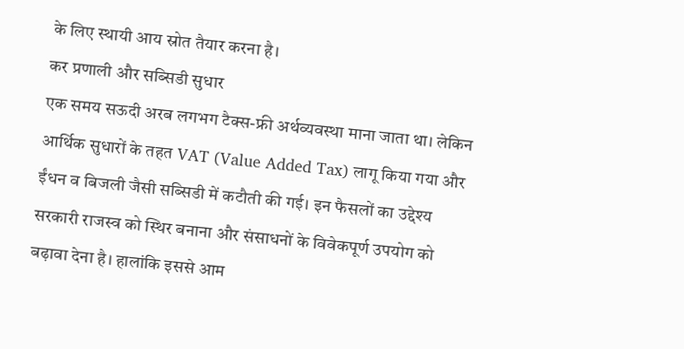के लिए स्थायी आय स्रोत तैयार करना है।
कर प्रणाली और सब्सिडी सुधार
एक समय सऊदी अरब लगभग टैक्स-फ्री अर्थव्यवस्था माना जाता था। लेकिन आर्थिक सुधारों के तहत VAT (Value Added Tax) लागू किया गया और ईंधन व बिजली जैसी सब्सिडी में कटौती की गई। इन फैसलों का उद्देश्य सरकारी राजस्व को स्थिर बनाना और संसाधनों के विवेकपूर्ण उपयोग को बढ़ावा देना है। हालांकि इससे आम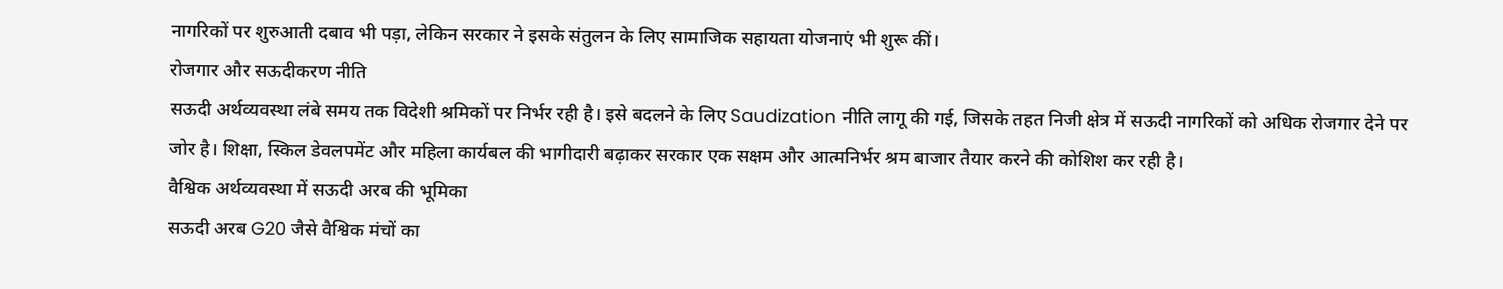नागरिकों पर शुरुआती दबाव भी पड़ा, लेकिन सरकार ने इसके संतुलन के लिए सामाजिक सहायता योजनाएं भी शुरू कीं।
रोजगार और सऊदीकरण नीति
सऊदी अर्थव्यवस्था लंबे समय तक विदेशी श्रमिकों पर निर्भर रही है। इसे बदलने के लिए Saudization नीति लागू की गई, जिसके तहत निजी क्षेत्र में सऊदी नागरिकों को अधिक रोजगार देने पर जोर है। शिक्षा, स्किल डेवलपमेंट और महिला कार्यबल की भागीदारी बढ़ाकर सरकार एक सक्षम और आत्मनिर्भर श्रम बाजार तैयार करने की कोशिश कर रही है।
वैश्विक अर्थव्यवस्था में सऊदी अरब की भूमिका
सऊदी अरब G20 जैसे वैश्विक मंचों का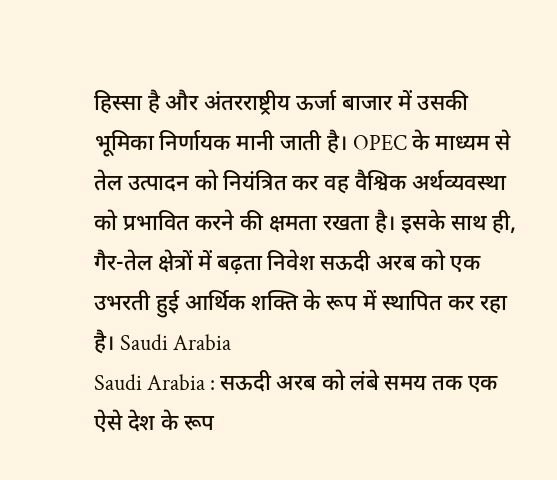हिस्सा है और अंतरराष्ट्रीय ऊर्जा बाजार में उसकी भूमिका निर्णायक मानी जाती है। OPEC के माध्यम से तेल उत्पादन को नियंत्रित कर वह वैश्विक अर्थव्यवस्था को प्रभावित करने की क्षमता रखता है। इसके साथ ही, गैर-तेल क्षेत्रों में बढ़ता निवेश सऊदी अरब को एक उभरती हुई आर्थिक शक्ति के रूप में स्थापित कर रहा है। Saudi Arabia
Saudi Arabia : सऊदी अरब को लंबे समय तक एक ऐसे देश के रूप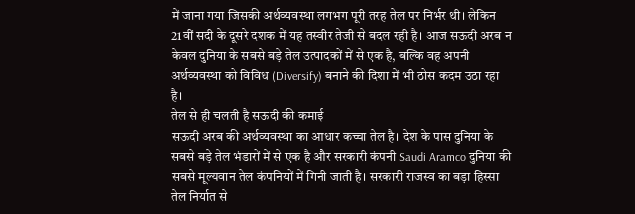में जाना गया जिसकी अर्थव्यवस्था लगभग पूरी तरह तेल पर निर्भर थी। लेकिन 21वीं सदी के दूसरे दशक में यह तस्वीर तेजी से बदल रही है। आज सऊदी अरब न केवल दुनिया के सबसे बड़े तेल उत्पादकों में से एक है, बल्कि वह अपनी अर्थव्यवस्था को विविध (Diversify) बनाने की दिशा में भी ठोस कदम उठा रहा है।
तेल से ही चलती है सऊदी की कमाई
सऊदी अरब की अर्थव्यवस्था का आधार कच्चा तेल है। देश के पास दुनिया के सबसे बड़े तेल भंडारों में से एक है और सरकारी कंपनी Saudi Aramco दुनिया की सबसे मूल्यवान तेल कंपनियों में गिनी जाती है। सरकारी राजस्व का बड़ा हिस्सा तेल निर्यात से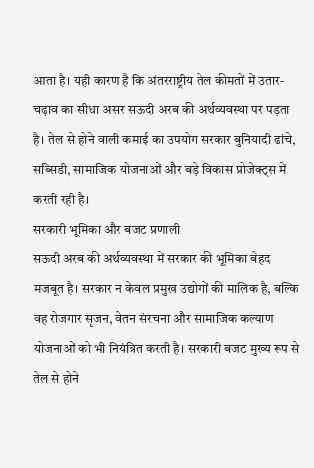आता है। यही कारण है कि अंतरराष्ट्रीय तेल कीमतों में उतार-चढ़ाव का सीधा असर सऊदी अरब की अर्थव्यवस्था पर पड़ता है। तेल से होने वाली कमाई का उपयोग सरकार बुनियादी ढांचे, सब्सिडी, सामाजिक योजनाओं और बड़े विकास प्रोजेक्ट्स में करती रही है।
सरकारी भूमिका और बजट प्रणाली
सऊदी अरब की अर्थव्यवस्था में सरकार की भूमिका बेहद मजबूत है। सरकार न केवल प्रमुख उद्योगों की मालिक है, बल्कि वह रोजगार सृजन, वेतन संरचना और सामाजिक कल्याण योजनाओं को भी नियंत्रित करती है। सरकारी बजट मुख्य रूप से तेल से होने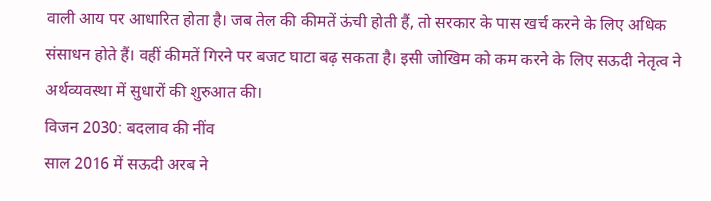वाली आय पर आधारित होता है। जब तेल की कीमतें ऊंची होती हैं, तो सरकार के पास खर्च करने के लिए अधिक संसाधन होते हैं। वहीं कीमतें गिरने पर बजट घाटा बढ़ सकता है। इसी जोखिम को कम करने के लिए सऊदी नेतृत्व ने अर्थव्यवस्था में सुधारों की शुरुआत की।
विजन 2030: बदलाव की नींव
साल 2016 में सऊदी अरब ने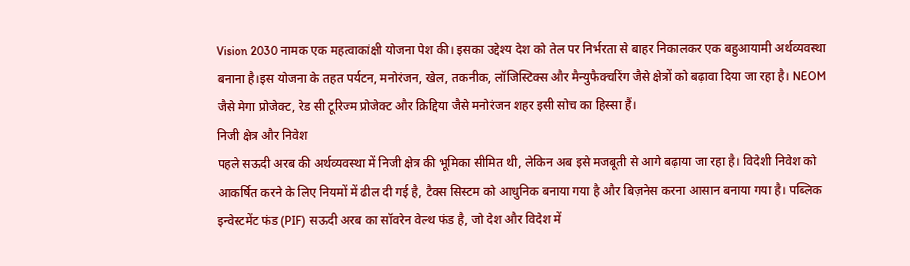Vision 2030 नामक एक महत्वाकांक्षी योजना पेश की। इसका उद्देश्य देश को तेल पर निर्भरता से बाहर निकालकर एक बहुआयामी अर्थव्यवस्था बनाना है।इस योजना के तहत पर्यटन, मनोरंजन, खेल, तकनीक, लॉजिस्टिक्स और मैन्युफैक्चरिंग जैसे क्षेत्रों को बढ़ावा दिया जा रहा है। NEOM जैसे मेगा प्रोजेक्ट, रेड सी टूरिज्म प्रोजेक्ट और क़िद्दिया जैसे मनोरंजन शहर इसी सोच का हिस्सा हैं।
निजी क्षेत्र और निवेश
पहले सऊदी अरब की अर्थव्यवस्था में निजी क्षेत्र की भूमिका सीमित थी, लेकिन अब इसे मजबूती से आगे बढ़ाया जा रहा है। विदेशी निवेश को आकर्षित करने के लिए नियमों में ढील दी गई है, टैक्स सिस्टम को आधुनिक बनाया गया है और बिज़नेस करना आसान बनाया गया है। पब्लिक इन्वेस्टमेंट फंड (PIF) सऊदी अरब का सॉवरेन वेल्थ फंड है, जो देश और विदेश में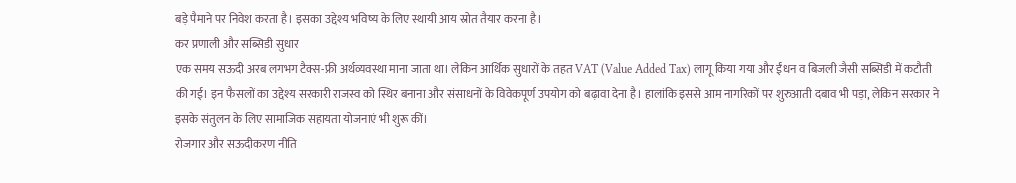बड़े पैमाने पर निवेश करता है। इसका उद्देश्य भविष्य के लिए स्थायी आय स्रोत तैयार करना है।
कर प्रणाली और सब्सिडी सुधार
एक समय सऊदी अरब लगभग टैक्स-फ्री अर्थव्यवस्था माना जाता था। लेकिन आर्थिक सुधारों के तहत VAT (Value Added Tax) लागू किया गया और ईंधन व बिजली जैसी सब्सिडी में कटौती की गई। इन फैसलों का उद्देश्य सरकारी राजस्व को स्थिर बनाना और संसाधनों के विवेकपूर्ण उपयोग को बढ़ावा देना है। हालांकि इससे आम नागरिकों पर शुरुआती दबाव भी पड़ा, लेकिन सरकार ने इसके संतुलन के लिए सामाजिक सहायता योजनाएं भी शुरू कीं।
रोजगार और सऊदीकरण नीति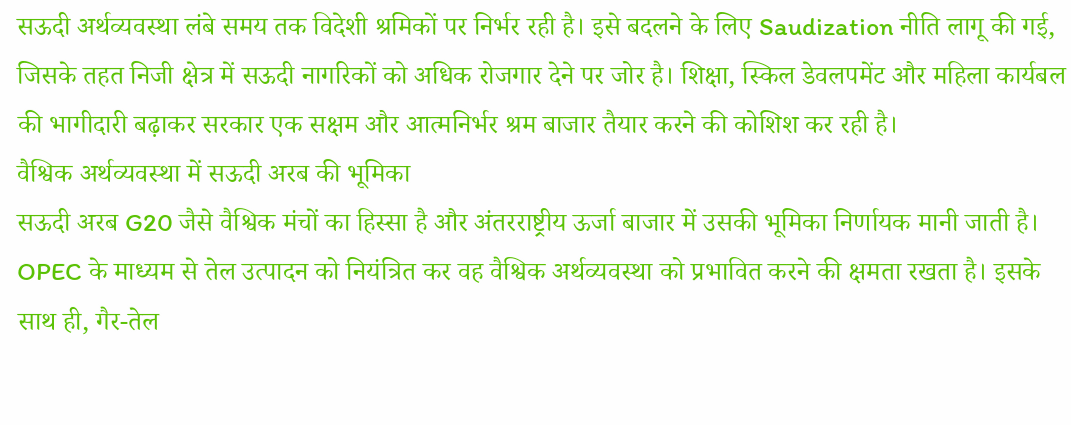सऊदी अर्थव्यवस्था लंबे समय तक विदेशी श्रमिकों पर निर्भर रही है। इसे बदलने के लिए Saudization नीति लागू की गई, जिसके तहत निजी क्षेत्र में सऊदी नागरिकों को अधिक रोजगार देने पर जोर है। शिक्षा, स्किल डेवलपमेंट और महिला कार्यबल की भागीदारी बढ़ाकर सरकार एक सक्षम और आत्मनिर्भर श्रम बाजार तैयार करने की कोशिश कर रही है।
वैश्विक अर्थव्यवस्था में सऊदी अरब की भूमिका
सऊदी अरब G20 जैसे वैश्विक मंचों का हिस्सा है और अंतरराष्ट्रीय ऊर्जा बाजार में उसकी भूमिका निर्णायक मानी जाती है। OPEC के माध्यम से तेल उत्पादन को नियंत्रित कर वह वैश्विक अर्थव्यवस्था को प्रभावित करने की क्षमता रखता है। इसके साथ ही, गैर-तेल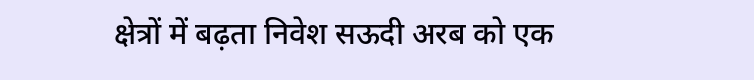क्षेत्रों में बढ़ता निवेश सऊदी अरब को एक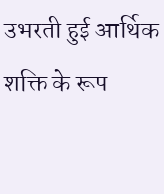उभरती हुई आर्थिक शक्ति के रूप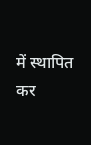में स्थापित कर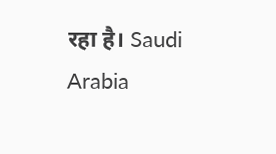रहा है। Saudi Arabia